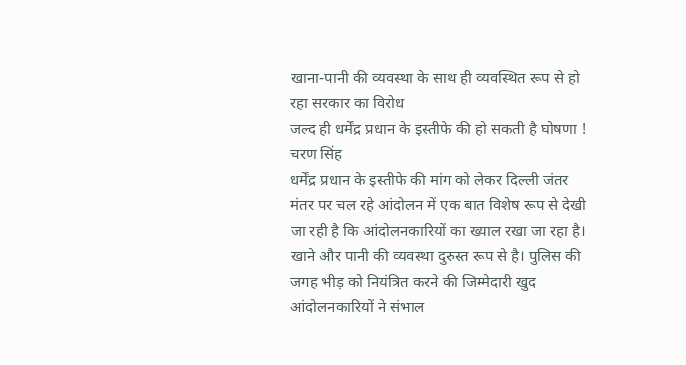खाना-पानी की व्यवस्था के साथ ही व्यवस्थित रूप से हो रहा सरकार का विरोध
जल्द ही धर्मेंद्र प्रधान के इस्तीफे की हो सकती है घोषणा !
चरण सिंह
धर्मेंद्र प्रधान के इस्तीफे की मांग को लेकर दिल्ली जंतर मंतर पर चल रहे आंदोलन में एक बात विशेष रूप से देखी जा रही है कि आंदोलनकारियों का ख्याल रखा जा रहा है। खाने और पानी की व्यवस्था दुरुस्त रूप से है। पुलिस की जगह भीड़ को नियंत्रित करने की जिम्मेदारी खुद आंदोलनकारियों ने संभाल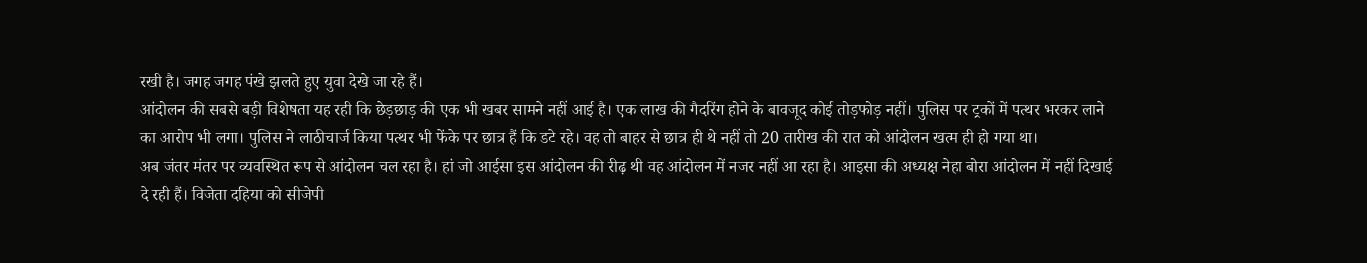रखी है। जगह जगह पंखे झलते हुए युवा देखे जा रहे हैं।
आंदोलन की सबसे बड़ी विशेषता यह रही कि छेड़छाड़ की एक भी खबर सामने नहीं आई है। एक लाख की गैदरिंग होने के बावजूद कोई तोड़फोड़ नहीं। पुलिस पर ट्रकों में पत्थर भरकर लाने का आरोप भी लगा। पुलिस ने लाठीचार्ज किया पत्थर भी फेंके पर छात्र हैं कि डटे रहे। वह तो बाहर से छात्र ही थे नहीं तो 20 तारीख की रात को आंदोलन खत्म ही हो गया था।
अब जंतर मंतर पर व्यवस्थित रूप से आंदोलन चल रहा है। हां जो आईसा इस आंदोलन की रीढ़ थी वह आंदोलन में नजर नहीं आ रहा है। आइसा की अध्यक्ष नेहा बोरा आंदोलन में नहीं दिखाई दे रही हैं। विजेता दहिया को सीजेपी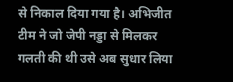से निकाल दिया गया है। अभिजीत टीम ने जो जेपी नड्डा से मिलकर गलती की थी उसे अब सुधार लिया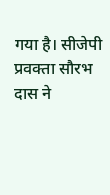गया है। सीजेपी प्रवक्ता सौरभ दास ने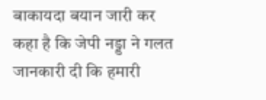बाकायदा बयान जारी कर कहा है कि जेपी नड्डा ने गलत जानकारी दी कि हमारी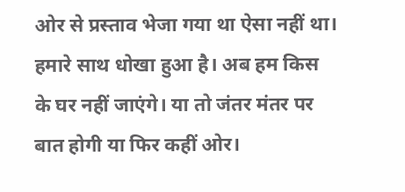ओर से प्रस्ताव भेजा गया था ऐसा नहीं था। हमारे साथ धोखा हुआ है। अब हम किस के घर नहीं जाएंगे। या तो जंतर मंतर पर बात होगी या फिर कहीं ओर।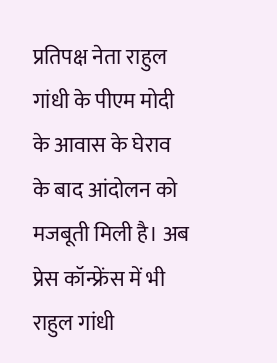प्रतिपक्ष नेता राहुल गांधी के पीएम मोदी के आवास के घेराव के बाद आंदोलन को मजबूती मिली है। अब प्रेस कॉन्फ्रेंस में भी राहुल गांधी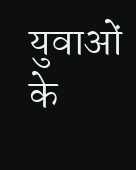युवाओं के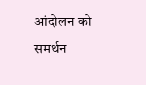आंदोलन को समर्थन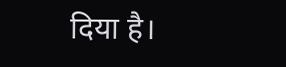दिया है।